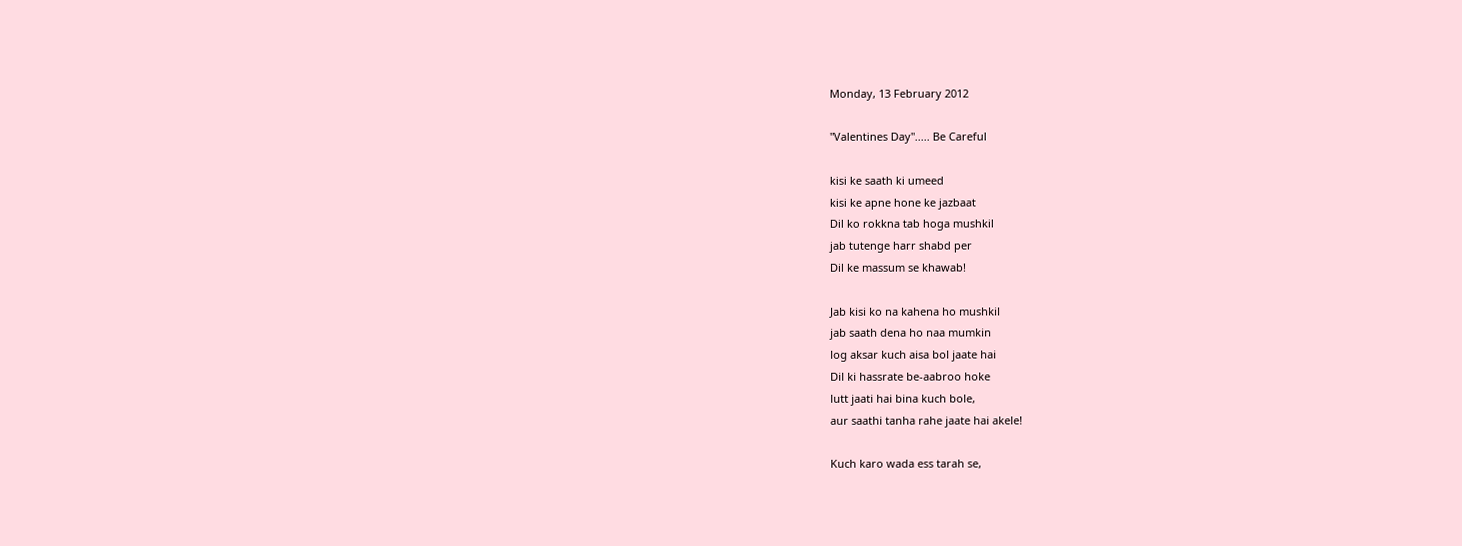Monday, 13 February 2012

"Valentines Day"..... Be Careful

kisi ke saath ki umeed
kisi ke apne hone ke jazbaat
Dil ko rokkna tab hoga mushkil
jab tutenge harr shabd per
Dil ke massum se khawab!

Jab kisi ko na kahena ho mushkil
jab saath dena ho naa mumkin
log aksar kuch aisa bol jaate hai
Dil ki hassrate be-aabroo hoke
lutt jaati hai bina kuch bole,
aur saathi tanha rahe jaate hai akele!

Kuch karo wada ess tarah se,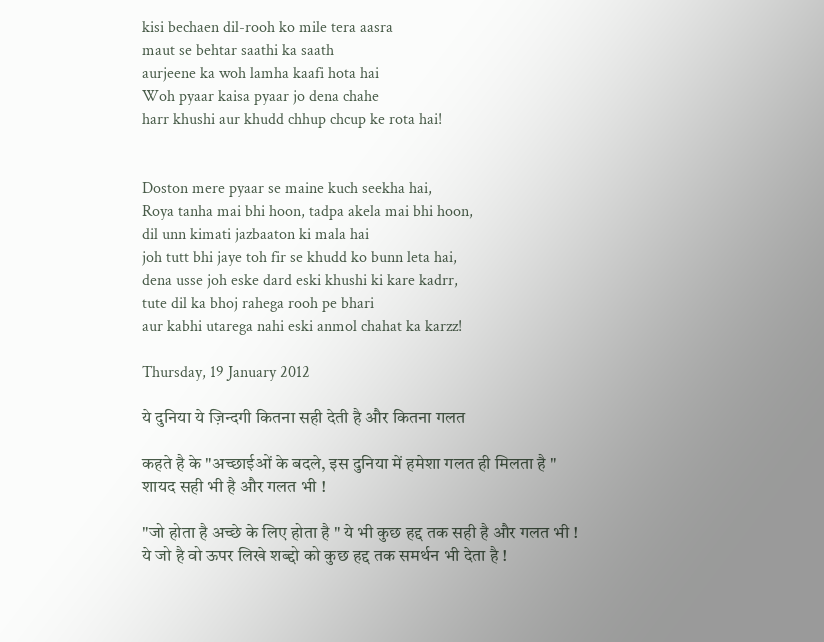kisi bechaen dil-rooh ko mile tera aasra
maut se behtar saathi ka saath
aurjeene ka woh lamha kaafi hota hai
Woh pyaar kaisa pyaar jo dena chahe
harr khushi aur khudd chhup chcup ke rota hai!


Doston mere pyaar se maine kuch seekha hai,
Roya tanha mai bhi hoon, tadpa akela mai bhi hoon,
dil unn kimati jazbaaton ki mala hai
joh tutt bhi jaye toh fir se khudd ko bunn leta hai,
dena usse joh eske dard eski khushi ki kare kadrr,
tute dil ka bhoj rahega rooh pe bhari
aur kabhi utarega nahi eski anmol chahat ka karzz!

Thursday, 19 January 2012

ये दुनिया ये ज़िन्दगी कितना सही देती है और कितना गलत

कहते है के "अच्छाईओं के बदले, इस दुनिया में हमेशा गलत ही मिलता है " शायद सही भी है और गलत भी !

"जो होता है अच्छे के लिए होता है " ये भी कुछ हद्द तक सही है और गलत भी ! ये जो है वो ऊपर लिखे शब्द्दो को कुछ हद्द तक समर्थन भी देता है !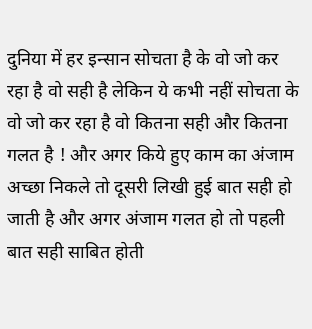दुनिया में हर इन्सान सोचता है के वो जो कर रहा है वो सही है लेकिन ये कभी नहीं सोचता के वो जो कर रहा है वो कितना सही और कितना गलत है ! और अगर किये हुए काम का अंजाम अच्छा निकले तो दूसरी लिखी हुई बात सही हो जाती है और अगर अंजाम गलत हो तो पहली बात सही साबित होती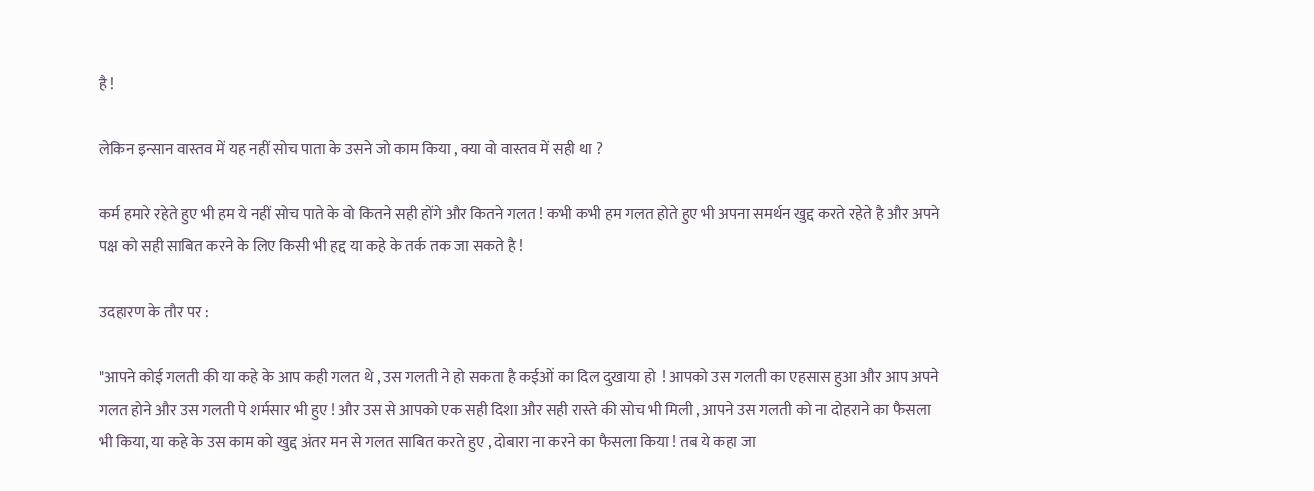है !

लेकिन इन्सान वास्तव में यह नहीं सोच पाता के उसने जो काम किया , क्या वो वास्तव में सही था ?

कर्म हमारे रहेते हुए भी हम ये नहीं सोच पाते के वो कितने सही होंगे और कितने गलत ! कभी कभी हम गलत होते हुए भी अपना समर्थन खुद्द करते रहेते है और अपने पक्ष को सही साबित करने के लिए किसी भी हद्द या कहे के तर्क तक जा सकते है !

उदहारण के तौर पर :

"आपने कोई गलती की या कहे के आप कही गलत थे , उस गलती ने हो सकता है कईओं का दिल दुखाया हो  ! आपको उस गलती का एहसास हुआ और आप अपने गलत होने और उस गलती पे शर्मसार भी हुए ! और उस से आपको एक सही दिशा और सही रास्ते की सोच भी मिली , आपने उस गलती को ना दोहराने का फैसला भी किया, या कहे के उस काम को खुद्द अंतर मन से गलत साबित करते हुए , दोबारा ना करने का फैसला किया ! तब ये कहा जा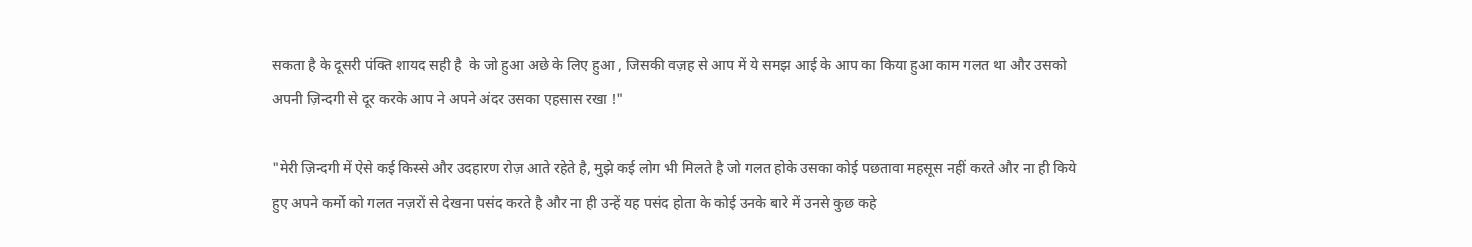सकता है के दूसरी पंक्ति शायद सही है  के जो हुआ अछे के लिए हुआ , जिसकी वज़ह से आप में ये समझ आई के आप का किया हुआ काम गलत था और उसको अपनी ज़िन्दगी से दूर करके आप ने अपने अंदर उसका एहसास रखा !"

"मेरी ज़िन्दगी में ऐसे कई किस्से और उदहारण रोज़ आते रहेते है, मुझे कई लोग भी मिलते है जो गलत होके उसका कोई पछतावा महसूस नहीं करते और ना ही किये हुए अपने कर्मो को गलत नज़रों से देखना पसंद करते है और ना ही उन्हें यह पसंद होता के कोई उनके बारे में उनसे कुछ कहे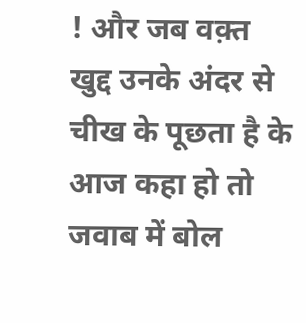! और जब वक़्त खुद्द उनके अंदर से चीख के पूछता है के आज कहा हो तो जवाब में बोल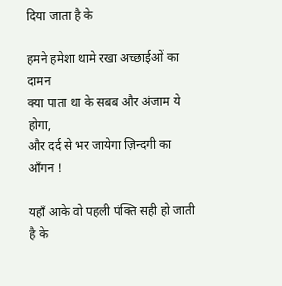दिया जाता है के

हमने हमेशा थामे रखा अच्छाईओं का दामन
क्या पाता था के सबब और अंजाम ये होगा,
और दर्द से भर जायेगा ज़िन्दगी का आँगन !

यहाँ आके वो पहली पंक्ति सही हो जाती है के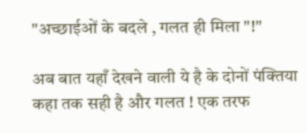"अच्छाईओं के बदले , गलत ही मिला "!"

अब बात यहाँ देखने वाली ये है के दोनों पंक्तिया कहा तक सही है और गलत ! एक तरफ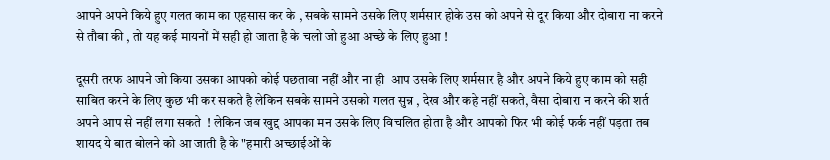आपने अपने किये हुए गलत काम का एहसास कर के , सबके सामने उसके लिए शर्मसार होके उस को अपने से दूर किया और दोबारा ना करने से तौबा की , तो यह कई मायनों में सही हो जाता है के चलो जो हुआ अच्छे के लिए हुआ !

दूसरी तरफ आपने जो किया उसका आपको कोई पछतावा नहीं और ना ही  आप उसके लिए शर्मसार है और अपने किये हुए काम को सही साबित करने के लिए कुछ भी कर सकते है लेकिन सबके सामने उसको गलत सुन्न , देख और कहे नहीं सकते, वैसा दोबारा न करने की शर्त अपने आप से नहीं लगा सकते  ! लेकिन जब खुद्द आपका मन उसके लिए विचलित होता है और आपको फिर भी कोई फर्क नहीं पड़ता तब शायद ये बात बोलने को आ जाती है के "हमारी अच्छाईओं के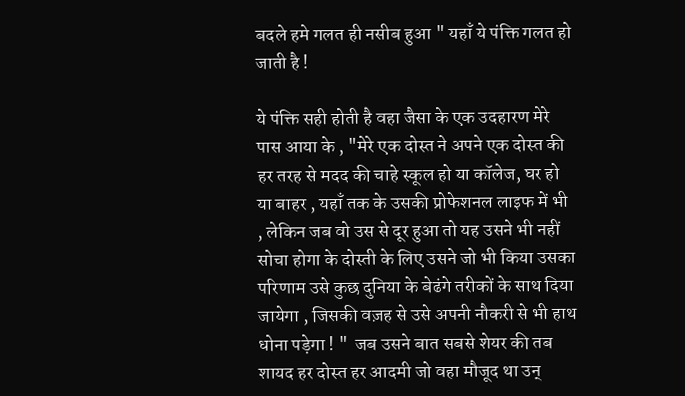बदले हमे गलत ही नसीब हुआ " यहाँ ये पंक्ति गलत हो जाती है !

ये पंक्ति सही होती है वहा जैसा के एक उदहारण मेरे पास आया के , "मेरे एक दोस्त ने अपने एक दोस्त की हर तरह से मदद की चाहे स्कूल हो या कॉलेज, घर हो या बाहर , यहाँ तक के उसकी प्रोफेशनल लाइफ में भी , लेकिन जब वो उस से दूर हुआ तो यह उसने भी नहीं सोचा होगा के दोस्ती के लिए उसने जो भी किया उसका परिणाम उसे कुछ दुनिया के बेढंगे तरीकों के साथ दिया जायेगा , जिसकी वज़ह से उसे अपनी नौकरी से भी हाथ धोना पड़ेगा ! "  जब उसने बात सबसे शेयर की तब शायद हर दोस्त हर आदमी जो वहा मौजूद था उन्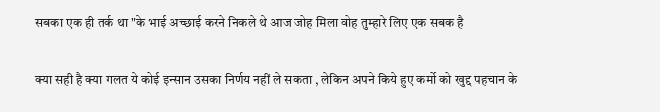सबका एक ही तर्क था "के भाई अच्छाई करने निकले थे आज जोह मिला वोह तुम्हारे लिए एक सबक है

क्या सही है क्या गलत ये कोई इन्सान उसका निर्णय नहीं ले सकता , लेकिन अपने किये हुए कर्मो को खुद्द पहचान के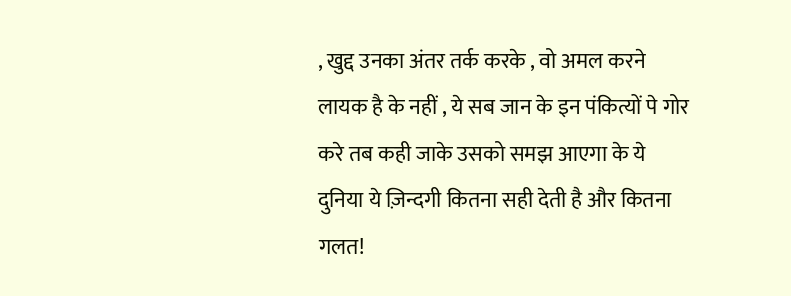, खुद्द उनका अंतर तर्क करके , वो अमल करने लायक है के नहीं , ये सब जान के इन पंकित्यों पे गोर करे तब कही जाके उसको समझ आएगा के ये दुनिया ये ज़िन्दगी कितना सही देती है और कितना गलत!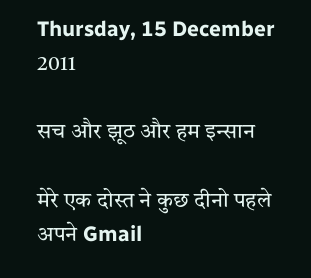Thursday, 15 December 2011

सच और झूठ और हम इन्सान

मेरे एक दोस्त ने कुछ दीनो पहले अपने Gmail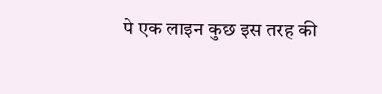पे एक लाइन कुछ इस तरह की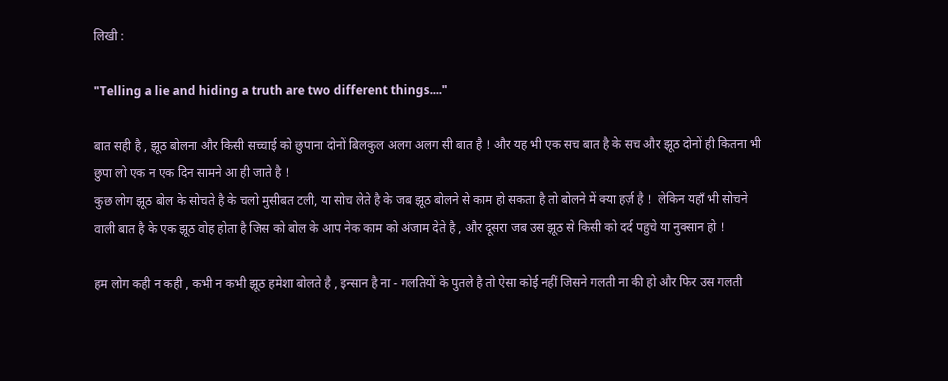लिखी :

"Telling a lie and hiding a truth are two different things...."

बात सही है , झूठ बोलना और किसी सच्चाई को छुपाना दोनों बिलकुल अलग अलग सी बात है ! और यह भी एक सच बात है के सच और झूठ दोनों ही कितना भी छुपा लो एक न एक दिन सामने आ ही जाते है !
कुछ लोग झूठ बोल के सोचते है के चलो मुसीबत टली, या सोच लेते है के जब झूठ बोलने से काम हो सकता है तो बोलने में क्या हर्ज़ है !  लेकिन यहाँ भी सोचने वाली बात है के एक झूठ वोह होता है जिस को बोल के आप नेक काम को अंजाम देते है , और दूसरा जब उस झूठ से किसी को दर्द पहुचे या नुक्सान हो !

हम लोग कही न कही , कभी न कभी झूठ हमेशा बोलते है , इन्सान है ना - गलतियों के पुतले है तो ऐसा कोई नहीं जिसने गलती ना की हो और फिर उस गलती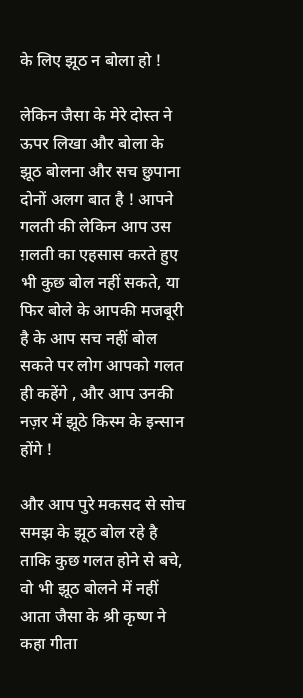के लिए झूठ न बोला हो !

लेकिन जैसा के मेरे दोस्त ने ऊपर लिखा और बोला के झूठ बोलना और सच छुपाना दोनों अलग बात है ! आपने गलती की लेकिन आप उस ग़लती का एहसास करते हुए भी कुछ बोल नहीं सकते, या फिर बोले के आपकी मजबूरी है के आप सच नहीं बोल सकते पर लोग आपको गलत ही कहेंगे , और आप उनकी नज़र में झूठे किस्म के इन्सान होंगे !

और आप पुरे मकसद से सोच समझ के झूठ बोल रहे है ताकि कुछ गलत होने से बचे, वो भी झूठ बोलने में नहीं आता जैसा के श्री कृष्ण ने कहा गीता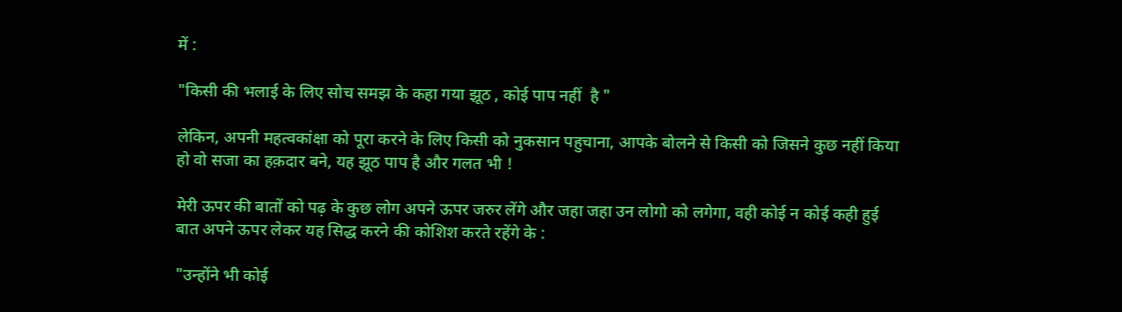में :

"किसी की भलाई के लिए सोच समझ के कहा गया झूठ , कोई पाप नहीं  है "

लेकिन, अपनी महत्वकांक्षा को पूरा करने के लिए किसी को नुकसान पहुचाना, आपके बोलने से किसी को जिसने कुछ नहीं किया हो वो सजा का हक़दार बने, यह झूठ पाप है और गलत भी !

मेरी ऊपर की बातों को पढ़ के कुछ लोग अपने ऊपर जरुर लेंगे और जहा जहा उन लोगो को लगेगा, वही कोई न कोई कही हुई बात अपने ऊपर लेकर यह सिद्ध करने की कोशिश करते रहेंगे के :

"उन्होंने भी कोई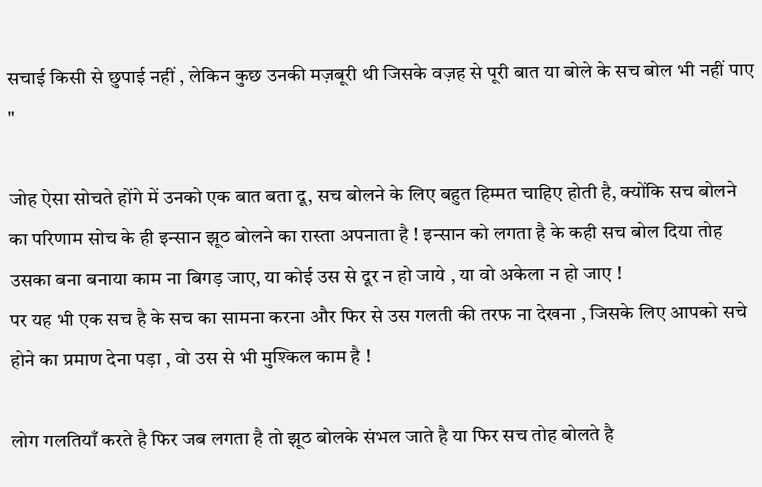सचाई किसी से छुपाई नहीं , लेकिन कुछ उनकी मज़बूरी थी जिसके वज़ह से पूरी बात या बोले के सच बोल भी नहीं पाए "

जोह ऐसा सोचते होंगे में उनको एक बात बता दू, सच बोलने के लिए बहुत हिम्मत चाहिए होती है, क्योंकि सच बोलने का परिणाम सोच के ही इन्सान झूठ बोलने का रास्ता अपनाता है ! इन्सान को लगता है के कही सच बोल दिया तोह उसका बना बनाया काम ना बिगड़ जाए, या कोई उस से दूर न हो जाये , या वो अकेला न हो जाए !
पर यह भी एक सच है के सच का सामना करना और फिर से उस गलती की तरफ ना देखना , जिसके लिए आपको सचे होने का प्रमाण देना पड़ा , वो उस से भी मुश्किल काम है !

लोग गलतियाँ करते है फिर जब लगता है तो झूठ बोलके संभल जाते है या फिर सच तोह बोलते है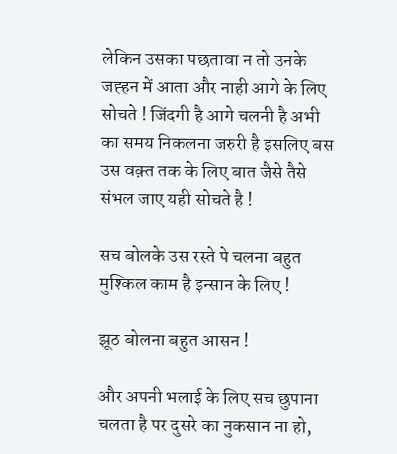लेकिन उसका पछतावा न तो उनके जह्हन में आता और नाही आगे के लिए सोचते ! जिंदगी है आगे चलनी है अभी का समय निकलना जरुरी है इसलिए बस उस वक़्त तक के लिए बात जैसे तैसे संभल जाए यही सोचते है !

सच बोलके उस रस्ते पे चलना बहुत मुश्किल काम है इन्सान के लिए !

झूठ बोलना बहुत आसन !

और अपनी भलाई के लिए सच छुपाना चलता है पर दुसरे का नुकसान ना हो,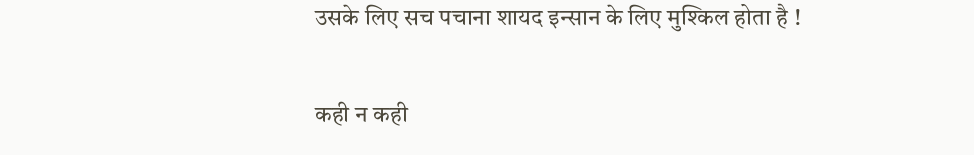उसके लिए सच पचाना शायद इन्सान के लिए मुश्किल होता है !

कही न कही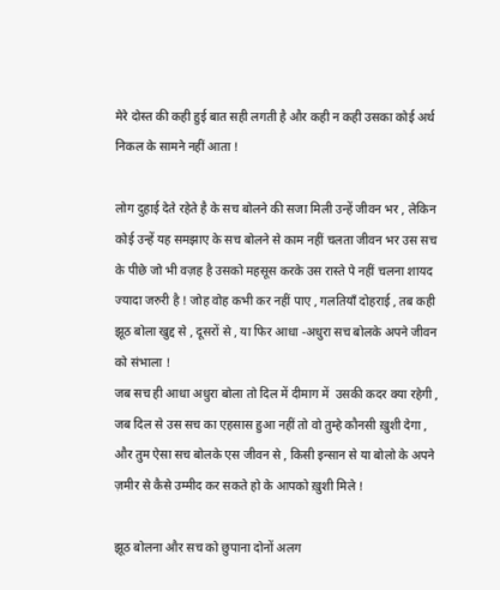मेरे दोस्त की कही हुई बात सही लगती है और कही न कही उसका कोई अर्थ निकल के सामने नहीं आता !

लोग दुहाई देते रहेते है के सच बोलने की सजा मिली उन्हें जीवन भर , लेकिन कोई उन्हें यह समझाए के सच बोलने से काम नहीं चलता जीवन भर उस सच के पीछे जो भी वज़ह है उसको महसूस करके उस रास्ते पे नहीं चलना शायद ज्यादा जरुरी है ! जोह वोह कभी कर नहीं पाए , गलतियाँ दोहराई , तब कही झूठ बोला खुद्द से , दूसरों से , या फिर आधा -अधुरा सच बोलके अपने जीवन को संभाला !
जब सच ही आधा अधुरा बोला तो दिल में दीमाग में  उसकी कदर क्या रहेगी , जब दिल से उस सच का एहसास हुआ नहीं तो वो तुम्हे कौनसी ख़ुशी देगा , और तुम ऐसा सच बोलके एस जीवन से , किसी इन्सान से या बोलो के अपने ज़मीर से कैसे उम्मीद कर सकते हो के आपको ख़ुशी मिले !

झूठ बोलना और सच को छुपाना दोनों अलग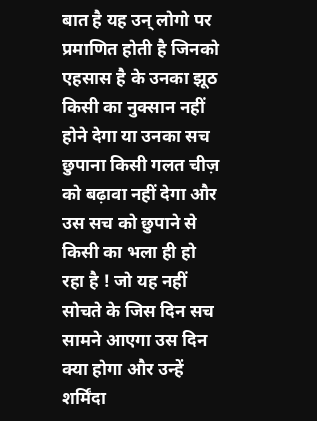बात है यह उन् लोगो पर प्रमाणित होती है जिनको एहसास है के उनका झूठ किसी का नुक्सान नहीं होने देगा या उनका सच छुपाना किसी गलत चीज़ को बढ़ावा नहीं देगा और उस सच को छुपाने से किसी का भला ही हो रहा है ! जो यह नहीं सोचते के जिस दिन सच सामने आएगा उस दिन क्या होगा और उन्हें शर्मिंदा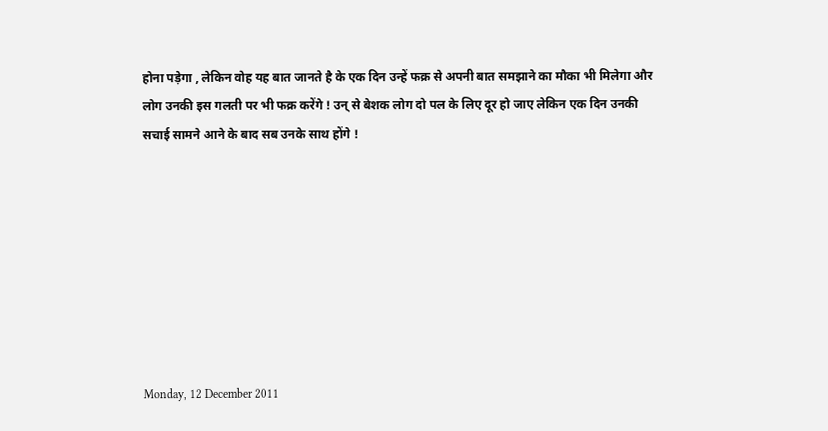होना पड़ेगा , लेकिन वोह यह बात जानते है के एक दिन उन्हें फक्र से अपनी बात समझाने का मौका भी मिलेगा और लोग उनकी इस गलती पर भी फक्र करेंगे ! उन् से बेशक लोग दो पल के लिए दूर हो जाए लेकिन एक दिन उनकी सचाई सामने आने के बाद सब उनके साथ होंगे !








Monday, 12 December 2011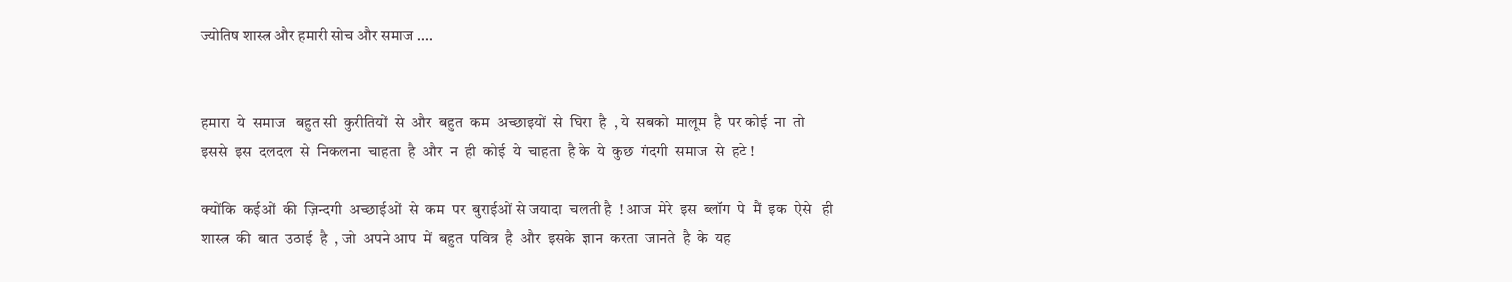ज्योतिष शास्त्र और हमारी सोच और समाज ....


हमारा  ये  समाज   बहुत सी  कुरीतियों  से  और  बहुत  कम  अच्छाइयों  से  घिरा  है  , ये  सबको  मालूम  है  पर कोई  ना  तो  इससे  इस  दलदल  से  निकलना  चाहता  है  और  न  ही  कोई  ये  चाहता  है के  ये  कुछ  गंदगी  समाज  से  हटे !

क्योंकि  कईओं  की  ज़िन्दगी  अच्छाईओं  से  कम  पर  बुराईओं से जयादा  चलती है  ! आज  मेरे  इस  ब्लॉग  पे  मैं  इक  ऐसे   ही  शास्त्र  की  बात  उठाई  है  , जो  अपने आप  में  बहुत  पवित्र  है  और  इसके  ज्ञान  करता  जानते  है  के  यह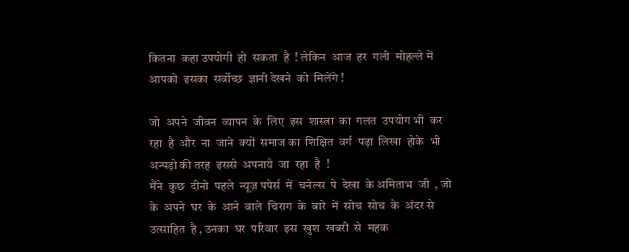कितना  कहा उपयोगी  हो  सकता  है  ! लेकिन  आज  हर  गली  मोहल्ले में  आपको  इसका  सर्वोच्छ  ज्ञानी देखने  को  मिलेंगे !

जो  अपने  जीवन  व्यापन  के  लिए  इस  शास्त्रा  का  गलत  उपयोग भी  कर  रहा  है  और  ना  जाने  क्यों  समाज का  शिक्षित  वर्ग  पढ़ा  लिखा  होके  भी अन्पड़ो की तरह  इससे  अपनाये  जा  रहा  है  !
मैंने  कुछ  दीनो  पहले  न्यूज़ पपेर्स  में  चनेल्स  पे  देखा  के अमिताभ  जी  , जो  के  अपने  घर  के  आने  वाले  चिराग  के  बारे  में  सोच  सोच  के  अंदर से  उत्साहित  है , उनका  घर  परिवार  इस  खुश  खबरी  से  महक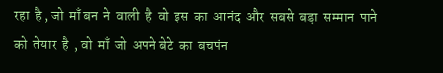रहा  है , जो  माँ बन  ने  वाली  है  वो  इस  का  आनंद  और  सबसे  बड़ा  सम्मान  पाने  को  तेयार  है  , वो  माँ  जो  अपने बेटे  का  बचपंन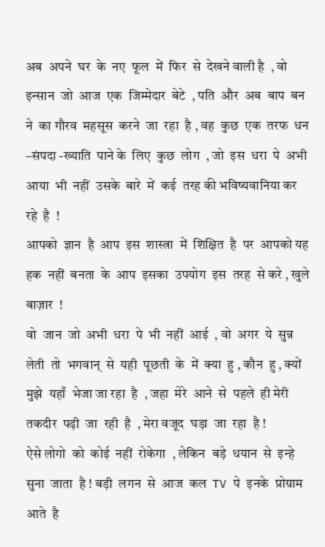अब  अपने  घर  के  नए  फूल  में  फिर  से  देखने वाली है  , वो  इन्सान  जो  आज  एक  जिम्मेदार  बेटे  , पति  और  अब  बाप  बन  ने  का गौरव  महसूस  करने  जा  रहा  है , वह  कुछ  एक  तरफ  धन  –संपदा -ख्याति  पाने के  लिए  कुछ  लोग  , जो  इस  धरा  पे  अभी आया  भी  नहीं  उसके  बारे  में  कई  तरह की भविष्यवानिया कर  रहे  है  !
आपको  ज्ञान  है  आप  इस  शास्त्रा  में  शिक्षित  है  पर  आपको यह  हक  नहीं  बनता  के  आप  इसका  उपयोग  इस  तरह  से करे , खुले  बाज़ार  !
वो  जान  जो  अभी  धरा  पे  भी  नहीं  आई  , वो  अगर  ये  सुन्न लेती  तो  भगवान्  से  यही  पूछती  के  में  क्या  हु , कौन  हु , क्यों  मुझे  यहाँ  भेजा जा रहा  है  , जहा  मेरे  आने  से  पहले  ही मेरी  तकदीर  पढ़ी  जा  रही  है  , मेरा वजूद  घड़ा  जा  रहा  है !
ऐसे लोगो  को  कोई  नहीं  रोकेगा  , लेकिन  बड़े  धयान  से  इन्हे   सुना  जाता  है ! बड़ी  लगन  से  आज  कल  TV पे  इनके  प्रोग्राम आते  है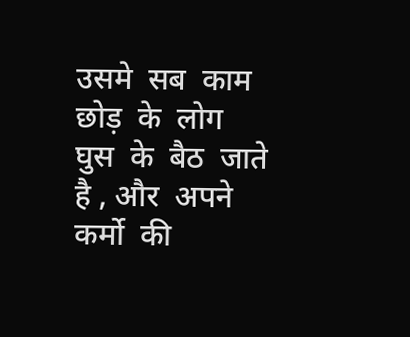उसमे  सब  काम  छोड़  के  लोग  घुस  के  बैठ  जाते  है , और  अपने  कर्मो  की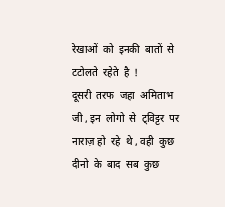रेखाओं  को  इनकी  बातों  से  टटोलते  रहेते  है  !
दूसरी  तरफ  जहा  अमिताभ  जी , इन  लोगो  से  ट्विट्टर  पर  नाराज़ हो  रहे  थे , वही  कुछ  दीनो  के  बाद  सब  कुछ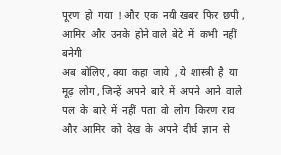पूरण  हो  गया  ! और  एक  नयी खबर  फिर  छपी ,
आमिर  और  उनके  होने वाले  बेटे  में  कभी  नहीं  बनेगी
अब  बोलिए , क्या  कहा  जाये  , ये  शास्त्री  है  या   मूढ़  लोग , जिन्हें  अपने  बारे  में  अपने  आने  वाले  पल  के  बारे  में  नहीं  पता  वो  लोग  किरण  राव और  आमिर  को  देख  के  अपने  दीर्घ  ज्ञान  से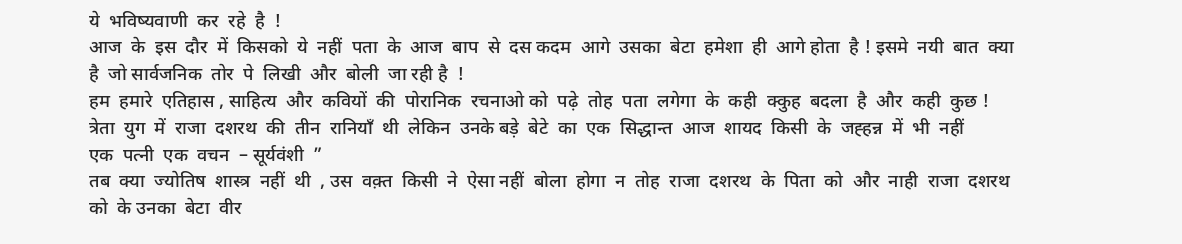ये  भविष्यवाणी  कर  रहे  है  !
आज  के  इस  दौर  में  किसको  ये  नहीं  पता  के  आज  बाप  से  दस कदम  आगे  उसका  बेटा  हमेशा  ही  आगे होता  है ! इसमे  नयी  बात  क्या  है  जो सार्वजनिक  तोर  पे  लिखी  और  बोली  जा रही है  !
हम  हमारे  एतिहास , साहित्य  और  कवियों  की  पोरानिक  रचनाओ को  पढ़े  तोह  पता  लगेगा  के  कही  क्कुह  बदला  है  और  कही  कुछ !
त्रेता  युग  में  राजा  दशरथ  की  तीन  रानियाँ  थी  लेकिन  उनके बड़े  बेटे  का  एक  सिद्धान्त  आज  शायद  किसी  के  जह्हन्न  में  भी  नहीं
एक  पत्नी  एक  वचन  – सूर्यवंशी  ”
तब  क्या  ज्योतिष  शास्त्र  नहीं  थी  , उस  वक़्त  किसी  ने  ऐसा नहीं  बोला  होगा  न  तोह  राजा  दशरथ  के  पिता  को  और  नाही  राजा  दशरथ  को  के उनका  बेटा  वीर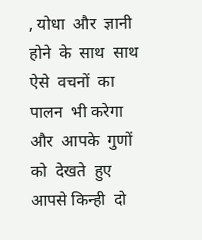, योधा  और  ज्ञानी  होने  के  साथ  साथ  ऐसे  वचनों  का  पालन  भी करेगा  और  आपके  गुणों  को  देखते  हुए   आपसे किन्ही  दो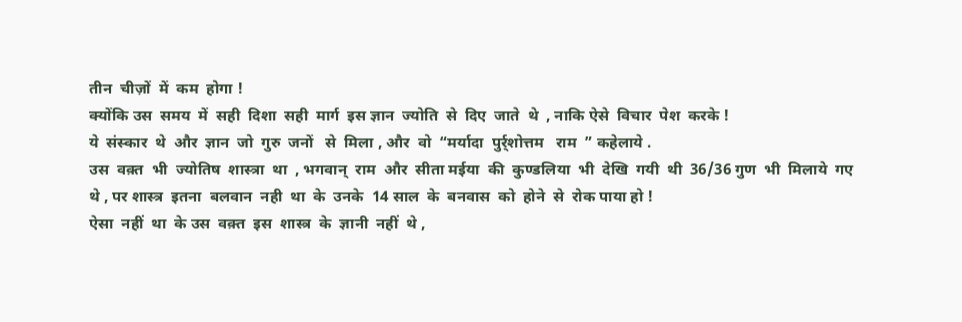तीन  चीज़ों  में  कम  होगा !
क्योंकि उस  समय  में  सही  दिशा  सही  मार्ग  इस ज्ञान  ज्योति  से  दिए  जाते  थे  , नाकि ऐसे  विचार  पेश  करके !
ये  संस्कार  थे  और  ज्ञान  जो  गुरु  जनों   से  मिला , और  वो  “मर्यादा  पुर्र्शोत्तम   राम  ” कहेलाये .
उस  वक़्त  भी  ज्योतिष  शास्त्रा  था  , भगवान्  राम  और  सीता मईया  की  कुण्डलिया  भी  देखि  गयी  थी  36/36 गुण  भी  मिलाये  गए  थे , पर शास्त्र  इतना  बलवान  नही  था  के  उनके  14 साल  के  बनवास  को  होने  से  रोक पाया हो !
ऐसा  नहीं  था  के उस  वक़्त  इस  शास्त्र  के  ज्ञानी  नहीं  थे ,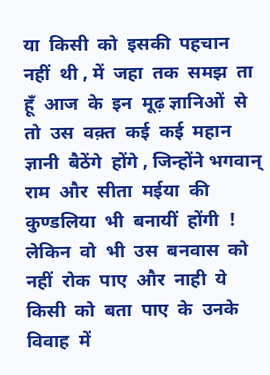या  किसी  को  इसकी  पहचान  नहीं  थी , में  जहा  तक  समझ  ता  हूँ  आज  के  इन  मूढ़ ज्ञानिओं  से  तो  उस  वक़्त  कई  कई  महान  ज्ञानी  बैठेंगे  होंगे , जिन्होंने भगवान्  राम  और  सीता  मईया  की  कुण्डलिया  भी  बनायीं  होंगी  !
लेकिन  वो  भी  उस  बनवास  को  नहीं  रोक  पाए  और  नाही  ये किसी  को  बता  पाए  के  उनके  विवाह  में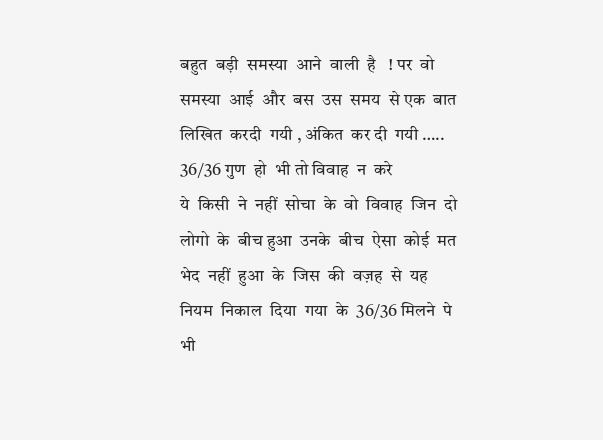बहुत  बड़ी  समस्या  आने  वाली  है   ! पर  वो  समस्या  आई  और  बस  उस  समय  से एक  बात  लिखित  करदी  गयी , अंकित  कर दी  गयी …..
36/36 गुण  हो  भी तो विवाह  न  करे
ये  किसी  ने  नहीं  सोचा  के  वो  विवाह  जिन  दो  लोगो  के  बीच हुआ  उनके  बीच  ऐसा  कोई  मत  भेद  नहीं  हुआ  के  जिस  की  वज़ह  से  यह  नियम  निकाल  दिया  गया  के  36/36 मिलने  पे  भी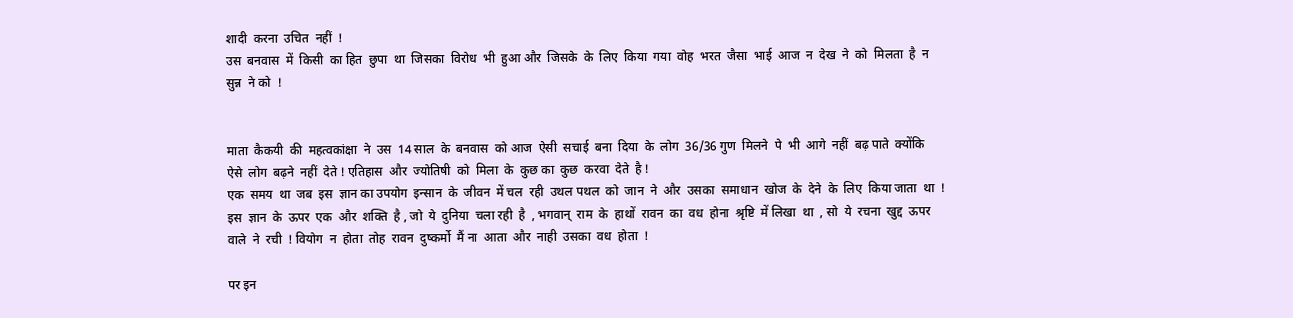शादी  करना  उचित  नहीं  !
उस  बनवास  में  किसी  का हित  छुपा  था  जिसका  विरोध  भी  हुआ और  जिसके  के  लिए  किया  गया  वोह  भरत  जैसा  भाई  आज  न  देख  ने  को  मिलता  है  न सुन्न  ने को  !


माता  कैकयी  की  महत्वकांक्षा  ने  उस  14 साल  के  बनवास  को आज  ऐसी  सचाई  बना  दिया  के  लोग  36/36 गुण  मिलने  पे  भी  आगे  नहीं  बढ़ पाते  क्योंकि  ऐसे  लोग  बढ़ने  नहीं  देते ! एतिहास  और  ज्योतिषी  को  मिला  के  कुछ का  कुछ  करवा  देते  है !
एक  समय  था  जब  इस  ज्ञान का उपयोग  इन्सान  के  जीवन  में चल  रही  उथल पथल  को  जान  ने  और  उसका  समाधान  खोज  के  देने  के  लिए  किया जाता  था  !
इस  ज्ञान  के  ऊपर  एक  और  शक्ति  है , जो  ये  दुनिया  चला रही  है  , भगवान्  राम  के  हाथों  रावन  का  वध  होना  श्रृष्टि  में लिखा  था  , सो  ये  रचना  खुद्द  ऊपर  वाले  ने  रची  ! वियोग  न  होता  तोह  रावन  दुष्कर्मो  मैं ना  आता  और  नाही  उसका  वध  होता  !

पर इन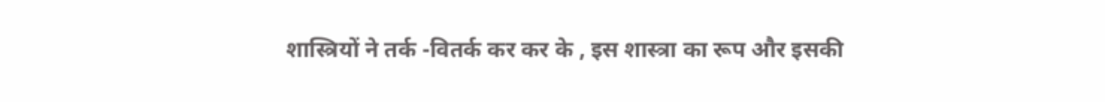शास्त्रियों ने तर्क -वितर्क कर कर के , इस शास्त्रा का रूप और इसकी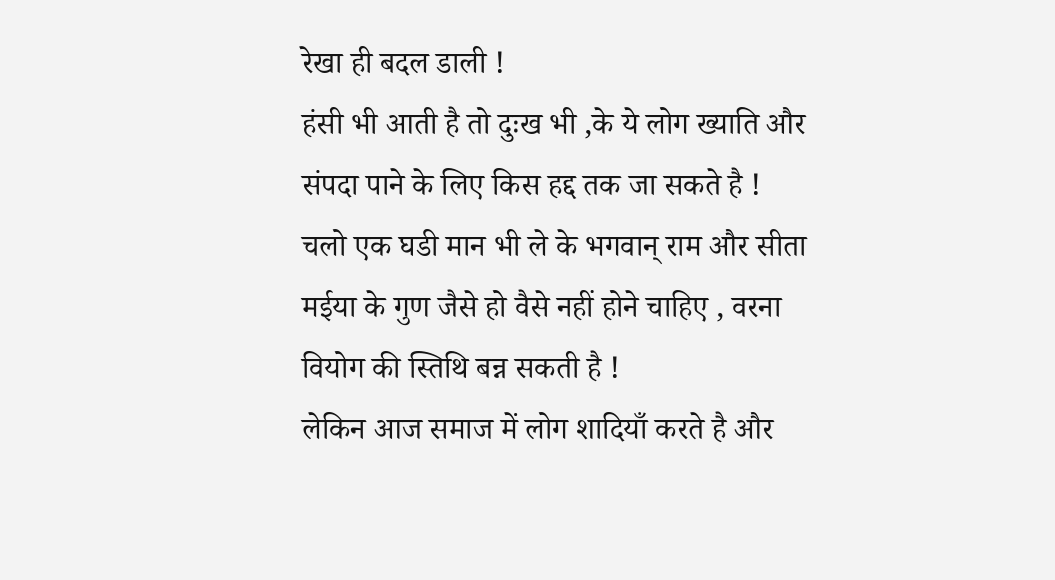रेखा ही बदल डाली !
हंसी भी आती है तो दुःख भी ,के ये लोग ख्याति और संपदा पाने के लिए किस हद्द तक जा सकते है !
चलो एक घडी मान भी ले के भगवान् राम और सीता मईया के गुण जैसे हो वैसे नहीं होने चाहिए , वरना वियोग की स्तिथि बन्न सकती है !
लेकिन आज समाज में लोग शादियाँ करते है और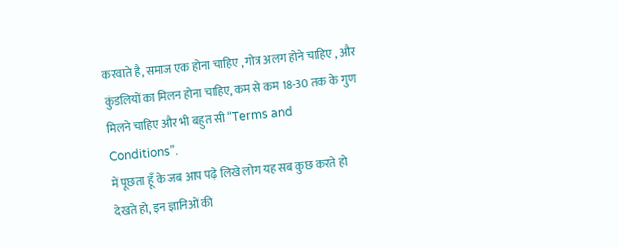करवाते है, समाज एक होना चाहिए , गोत्र अलग होने चाहिए , और कुंडलियों का मिलन होना चाहिए, कम से कम 18-30 तक के गुण मिलने चाहिए और भी बहुत सी “Terms and Conditions”.
में पूछता हूँ के जब आप पढ़े लिखे लोग यह सब कुछ करते हो देखते हो, इन ज्ञानिओं की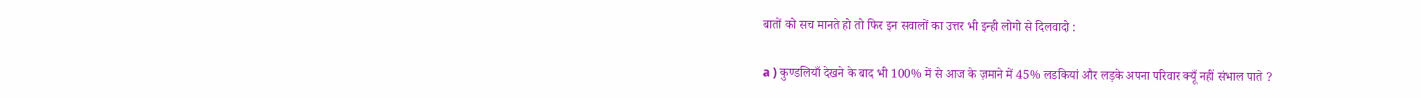बातों को सच मानते हो तो फिर इन सवालों का उत्तर भी इन्ही लोगो से दिलवादो :

a ) कुण्डलियाँ देखने के बाद भी 100% में से आज के ज़माने में 45% लडकियां और लड़के अपना परिवार क्यूँ नहीं संभाल पाते ?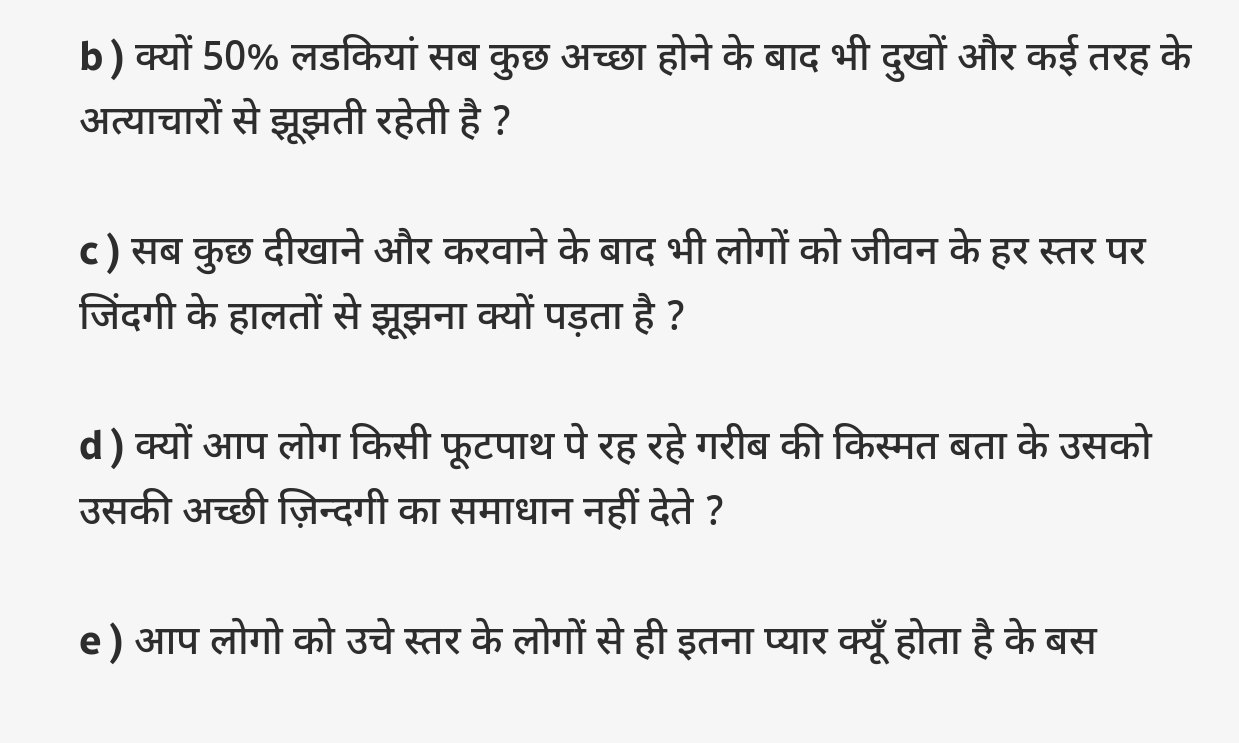b ) क्यों 50% लडकियां सब कुछ अच्छा होने के बाद भी दुखों और कई तरह के अत्याचारों से झूझती रहेती है ?

c ) सब कुछ दीखाने और करवाने के बाद भी लोगों को जीवन के हर स्तर पर जिंदगी के हालतों से झूझना क्यों पड़ता है ?

d ) क्यों आप लोग किसी फूटपाथ पे रह रहे गरीब की किस्मत बता के उसको उसकी अच्छी ज़िन्दगी का समाधान नहीं देते ?

e ) आप लोगो को उचे स्तर के लोगों से ही इतना प्यार क्यूँ होता है के बस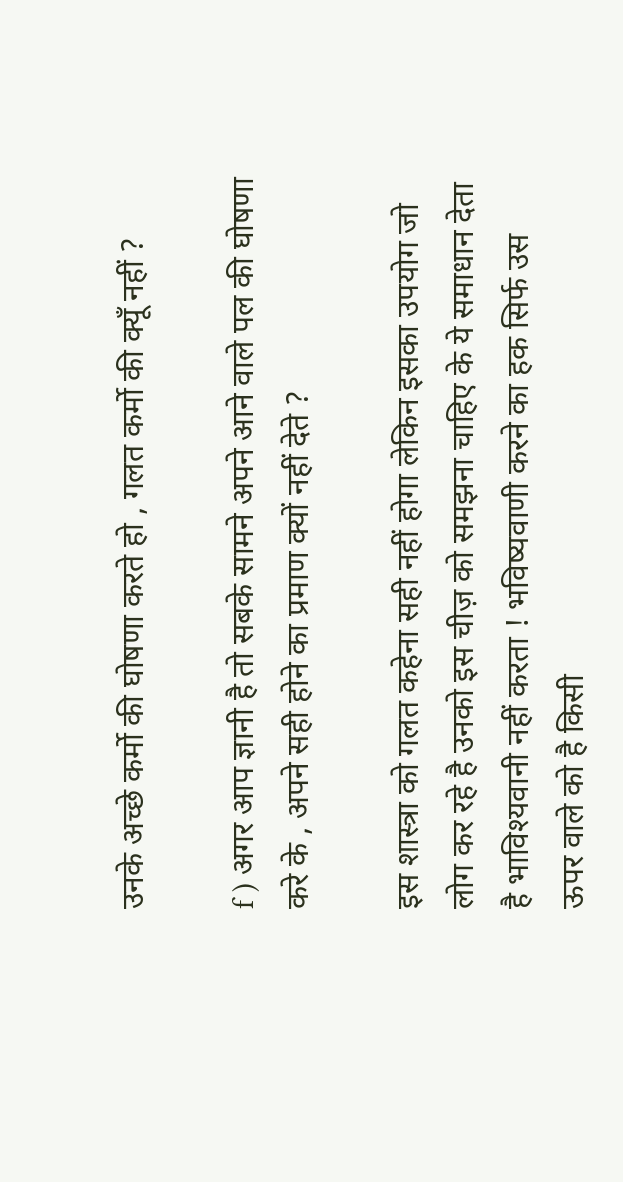उनके अच्छे कर्मो की घोषणा करते हो , गलत कर्मो की क्यूँ नहीं ?

f ) अगर आप ज्ञानी है तो सबके सामने अपने आने वाले पल की घोषणा करे के , अपने सही होने का प्रमाण क्यों नहीं देते ?

इस शास्त्रा को गलत कहेना सही नहीं होगा लेकिन इसका उपयोग जो लोग कर रहे है उनको इस चीज़ को समझना चाहिए के ये समाधान देता है भाविश्यवानी नहीं करता ! भविष्यवाणी करने का हक सिर्फ उस  ऊपर वाले को है किसी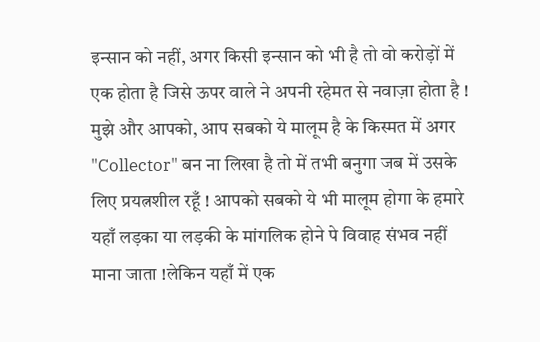इन्सान को नहीं, अगर किसी इन्सान को भी है तो वो करोड़ों में एक होता है जिसे ऊपर वाले ने अपनी रहेमत से नवाज़ा होता है ! मुझे और आपको, आप सबको ये मालूम है के किस्मत में अगर "Collector" बन ना लिखा है तो में तभी बनुगा जब में उसके लिए प्रयत्नशील रहूँ ! आपको सबको ये भी मालूम होगा के हमारे यहाँ लड़का या लड़की के मांगलिक होने पे विवाह संभव नहीं माना जाता !लेकिन यहाँ में एक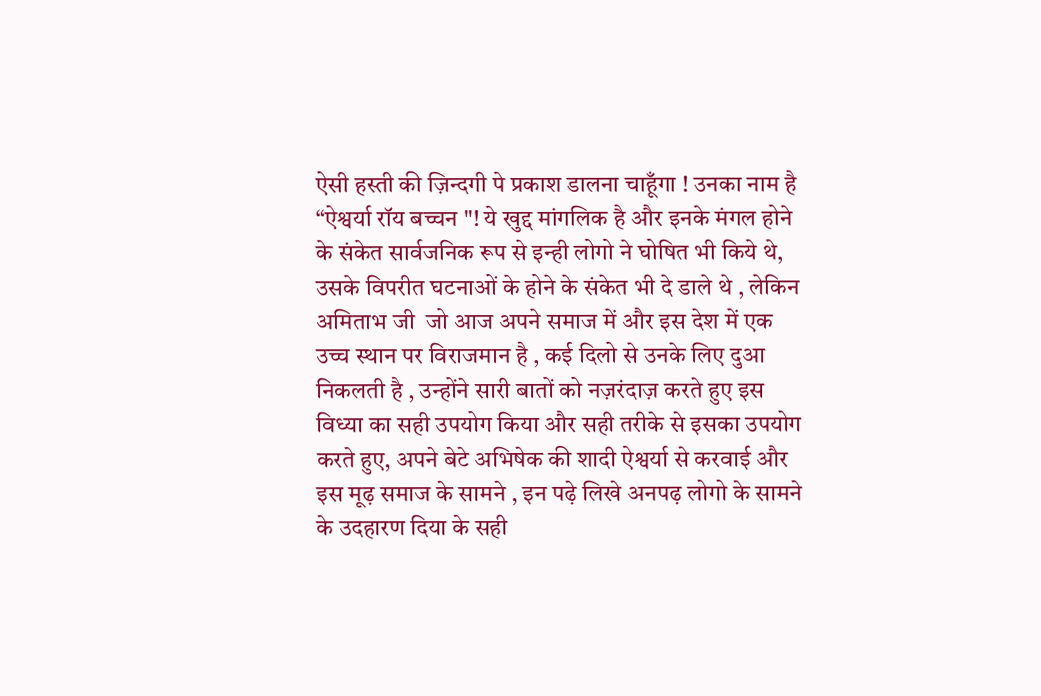ऐसी हस्ती की ज़िन्दगी पे प्रकाश डालना चाहूँगा ! उनका नाम है  “ऐश्वर्या रॉय बच्चन "! ये खुद्द मांगलिक है और इनके मंगल होने के संकेत सार्वजनिक रूप से इन्ही लोगो ने घोषित भी किये थे, उसके विपरीत घटनाओं के होने के संकेत भी दे डाले थे , लेकिन अमिताभ जी  जो आज अपने समाज में और इस देश में एक उच्च स्थान पर विराजमान है , कई दिलो से उनके लिए दुआ निकलती है , उन्होंने सारी बातों को नज़रंदाज़ करते हुए इस विध्या का सही उपयोग किया और सही तरीके से इसका उपयोग करते हुए, अपने बेटे अभिषेक की शादी ऐश्वर्या से करवाई और इस मूढ़ समाज के सामने , इन पढ़े लिखे अनपढ़ लोगो के सामने के उदहारण दिया के सही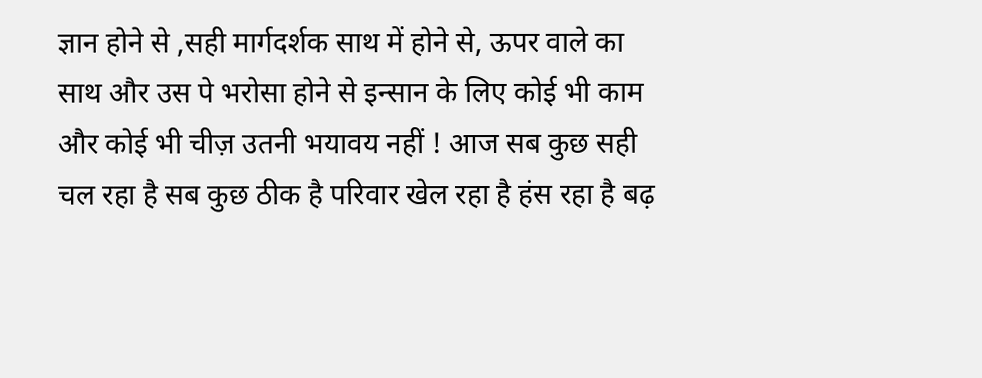ज्ञान होने से ,सही मार्गदर्शक साथ में होने से, ऊपर वाले का साथ और उस पे भरोसा होने से इन्सान के लिए कोई भी काम और कोई भी चीज़ उतनी भयावय नहीं ! आज सब कुछ सही चल रहा है सब कुछ ठीक है परिवार खेल रहा है हंस रहा है बढ़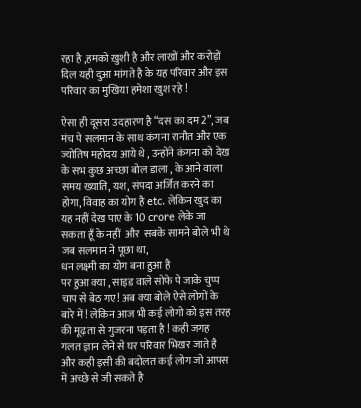रहा है ,हमको ख़ुशी है और लाखों और करोड़ों दिल यही दुआ मांगते है के यह परिवार और इस परिवार का मुखिया हमेशा खुश रहे !

ऐसा ही दूसरा उदहारण है “दस का दम 2”, जब मंच पे सलमान के साथ कंगना रानौत और एक ज्योतिष महोदय आये थे , उन्होंने कंगना को देख के सभ कुछ अच्छा बोल डाला , के आने वाला समय ख्याति, यश, संपदा अर्जित करने का होगा, विवाह का योग है etc. लेकिन खुद का यह नहीं देख पाए के 10 crore लेके जा सकता हूँ के नहीं  और  सबके सामने बोले भी थे जब सलमान ने पूछा था,
धन लक्ष्मी का योग बना हुआ है
पर हुआ क्या , साइड वाले सोफे पे जाके चुप्प चाप से बेठ गए! अब क्या बोले ऐसे लोगों के बारे में ! लेकिन आज भी कई लोगो को इस तरह की मूढ़ता से गुजरना पड़ता है ! कही जगह गलत ज्ञान लेने से घर परिवार भिखर जाते है और कही इसी की बदोलत कई लोग जो आपस में अच्छे से जी सकते है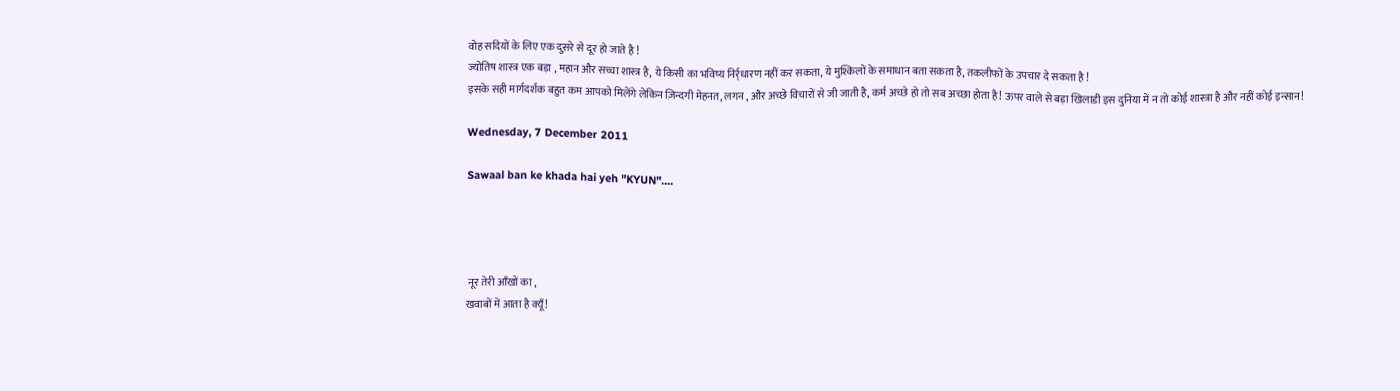वोह सदियों के लिए एक दुसरे से दूर हो जाते है !
ज्योतिष शास्त्र एक बड़ा , महान और सच्चा शास्त्र है, ये किसी का भविष्य निर्र्धारण नहीं कर सकता, ये मुश्किलों के समाधान बता सकता है, तकलीफों के उपचार दे सकता है !
इसके सही मार्गदर्शक बहुत कम आपको मिलेंगे लेकिन ज़िन्दगी मेहनत, लगन , और अच्छे विचारों से जी जाती है, कर्म अच्छे हो तो सब अच्छा होता है! ऊपर वाले से बड़ा खिलाडी इस दुनिया में न तो कोई शास्त्रा है और नहीं कोई इन्सान!

Wednesday, 7 December 2011

Sawaal ban ke khada hai yeh "KYUN"....




 नूर तेरी आँखों का ,
खवाबों में आता है क्यूँ !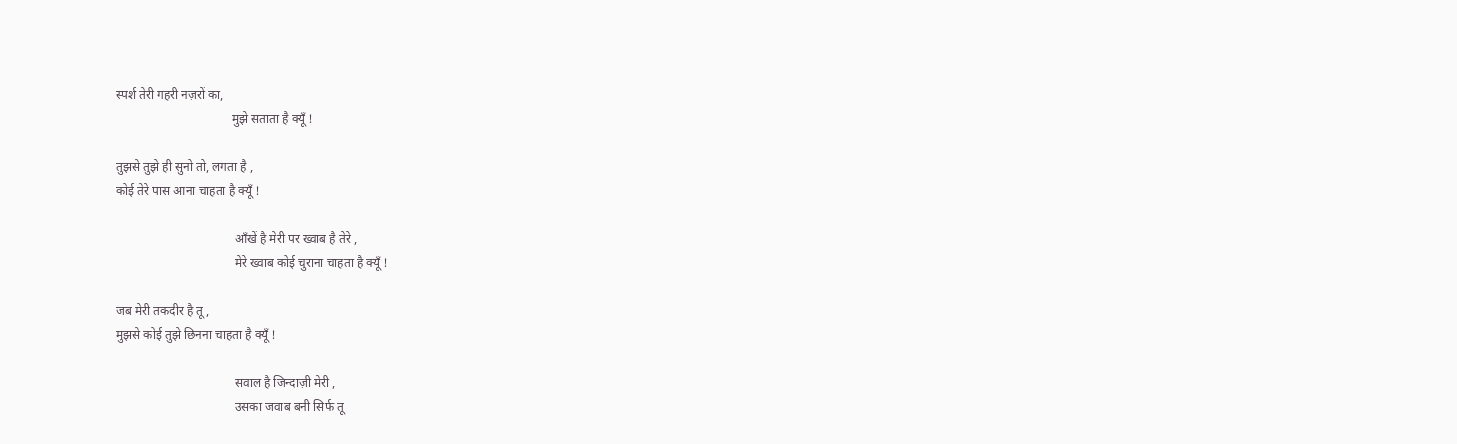स्पर्श तेरी गहरी नज़रों का,
                                     मुझे सताता है क्यूँ !

तुझसे तुझे ही सुनो तो, लगता है ,
कोई तेरे पास आना चाहता है क्यूँ !

                                      आँखें है मेरी पर ख्वाब है तेरे ,
                                      मेरे ख्वाब कोई चुराना चाहता है क्यूँ !

जब मेरी तकदीर है तू ,
मुझसे कोई तुझे छिनना चाहता है क्यूँ !

                                      सवाल है जिन्दाज़ी मेरी ,
                                      उसका जवाब बनी सिर्फ तू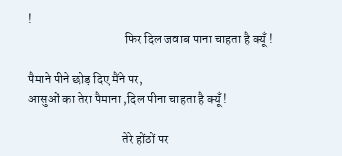!
                                      फिर दिल जवाब पाना चाहता है क्यूँ !

पैमाने पीने छोड़ दिए मैंने पर,
आसुओं का तेरा पैमाना ,दिल पीना चाहता है क्यूँ !

                                     तेरे होंठों पर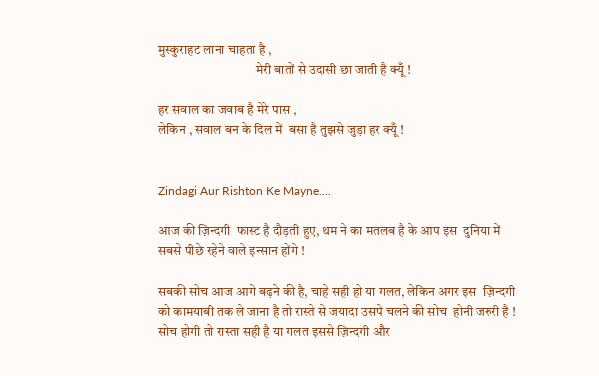मुस्कुराहट लाना चाहता है ,
                                     मेरी बातों से उदासी छा जाती है क्यूँ !

हर सवाल का जवाब है मेरे पास ,
लेकिन , सवाल बन के दिल में  बसा है तुझसे जुड़ा हर क्यूँ !


Zindagi Aur Rishton Ke Mayne....

आज की ज़िन्दगी  फास्ट है दौड़ती हुए, थम ने का मतलब है के आप इस  दुनिया में सबसे पीछे रहेने वाले इन्सान होंगे !

सबकी सोच आज आगे बढ़ने की है, चाहे सही हो या गलत, लेकिन अगर इस  ज़िन्दगी को कामयाबी तक ले जाना है तो रास्ते से जयादा उसपे चलने की सोच  होनी जरुरी है ! सोच होगी तो रास्ता सही है या गलत इससे ज़िन्दगी और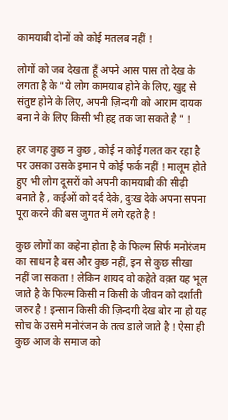कामयाबी दोनों को कोई मतलब नहीं !

लोगों को जब देखता हूँ अपने आस पास तो देख के लगता है के "ये लोग कामयाब होने के लिए, खुद्द से संतुष्ट होने के लिए, अपनी ज़िन्दगी को आराम दायक बना ने के लिए किसी भी हद्द तक जा सकते है " !

हर जगह कुछ न कुछ , कोई न कोई गलत कर रहा है पर उसका उसके इमान पे कोई फर्क नहीं ! मालूम होते हुए भी लोग दूसरों को अपनी कामयाबी की सीढ़ी बनाते है , कईओं को दर्द देके, दुःख देके अपना सपना पूरा करने की बस जुगत में लगे रहते है !

कुछ लोगों का कहेना होता है के फिल्म सिर्फ मनोरंजम का साधन है बस और कुछ नहीं, इन से कुछ सीखा नहीं जा सकता ! लेकिन शायद वो कहेते वक़्त यह भूल जाते है के फिल्म किसी न किसी के जीवन को दर्शाती जरुर है ! इन्सान किसी की ज़िन्दगी देख बोर ना हो यह सोच के उसमे मनोरंजन के तत्व डाले जाते है ! ऐसा ही कुछ आज के समाज को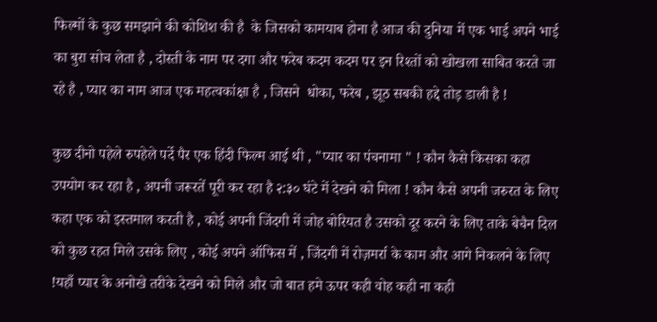फिल्मों के कुछ समझाने की कोशिश की है  के जिसको कामयाब होना है आज की दुनिया में एक भाई अपने भाई का बुरा सोच लेता है , दोस्ती के नाम पर दगा और फरेब कदम कदम पर इन रिश्तों को खोखला साबित करते जा रहे है , प्यार का नाम आज एक महत्वकांक्षा है , जिसने  धोका, फरेब , झूठ सबकी हद्दे तोड़ डाली है !

कुछ दीनो पहेले रुपहेले पर्दे पैर एक हिंदी फिल्म आई थी , "प्यार का पंचनामा " ! कौन कैसे किसका कहा उपयोग कर रहा है , अपनी जरूरतें पूरी कर रहा है २:३० घंटे में देखने को मिला ! कौन कैसे अपनी जरुरत के लिए कहा एक को इस्तमाल करती है , कोई अपनी जिंदगी में जोह बोरियत है उसको दूर करने के लिए ताके बेचैन दिल को कुछ रहत मिले उसके लिए , कोई अपने ऑफिस में , जिंदगी में रोज़मर्रा के काम और आगे निकलने के लिए !यहाँ प्यार के अनोखे तरीके देखने को मिले और जो बात हमे ऊपर कही वोह कही ना कही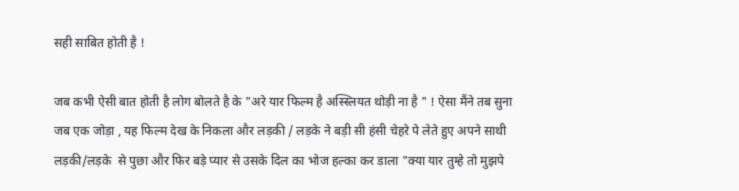सही साबित होती है !

जब कभी ऐसी बात होती है लोग बोलते है के "अरे यार फिल्म है अस्स्लियत थोड़ी ना है " ! ऐसा मैंने तब सुना जब एक जोड़ा , यह फिल्म देख के निकला और लड़की / लड़के ने बड़ी सी हंसी चेहरे पे लेते हुए अपने साथी लड़की/लड़के  से पुछा और फिर बड़े प्यार से उसके दिल का भोज हल्का कर डाला "क्या यार तुम्हे तो मुझपे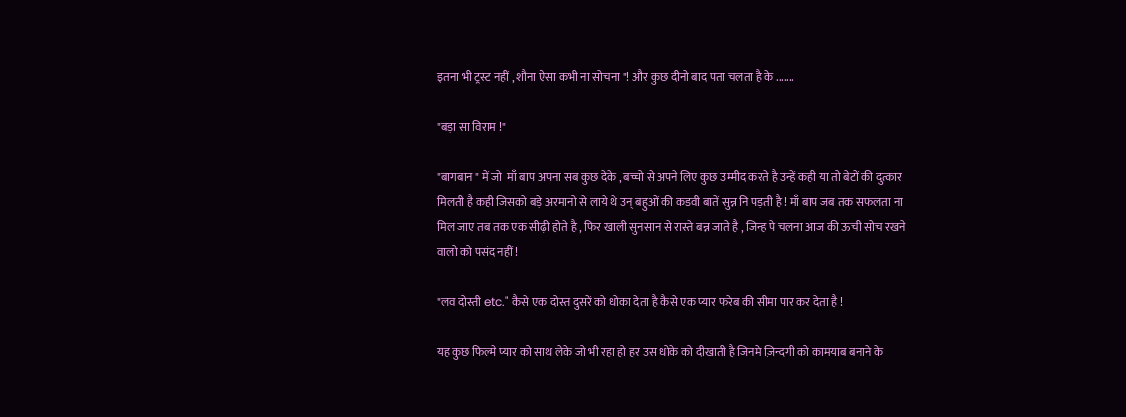इतना भी ट्रस्ट नहीं , शौना ऐसा कभी ना सोचना "! और कुछ दीनो बाद पता चलता है के .......

"बड़ा सा विराम !"

"बागबान " में जो  माँ बाप अपना सब कुछ देके , बच्चो से अपने लिए कुछ उम्मीद करते है उन्हें कही या तो बेटों की दुत्कार मिलती है कही जिसको बड़े अरमानो से लाये थे उन् बहुओं की कडवी बातें सुन्न नि पड़ती है ! माँ बाप जब तक सफलता ना मिल जाए तब तक एक सीढ़ी होते है , फिर खाली सुनसान से रास्ते बन्न जाते है , जिन्ह पे चलना आज की ऊची सोच रखने वालो को पसंद नहीं !

"लव दोस्ती etc." कैसे एक दोस्त दुसरें को धोका देता है कैसे एक प्यार फरेब की सीमा पार कर देता है !

यह कुछ फिल्मे प्यार को साथ लेके जो भी रहा हो हर उस धोके को दीखाती है जिनमे ज़िन्दगी को कामयाब बनाने के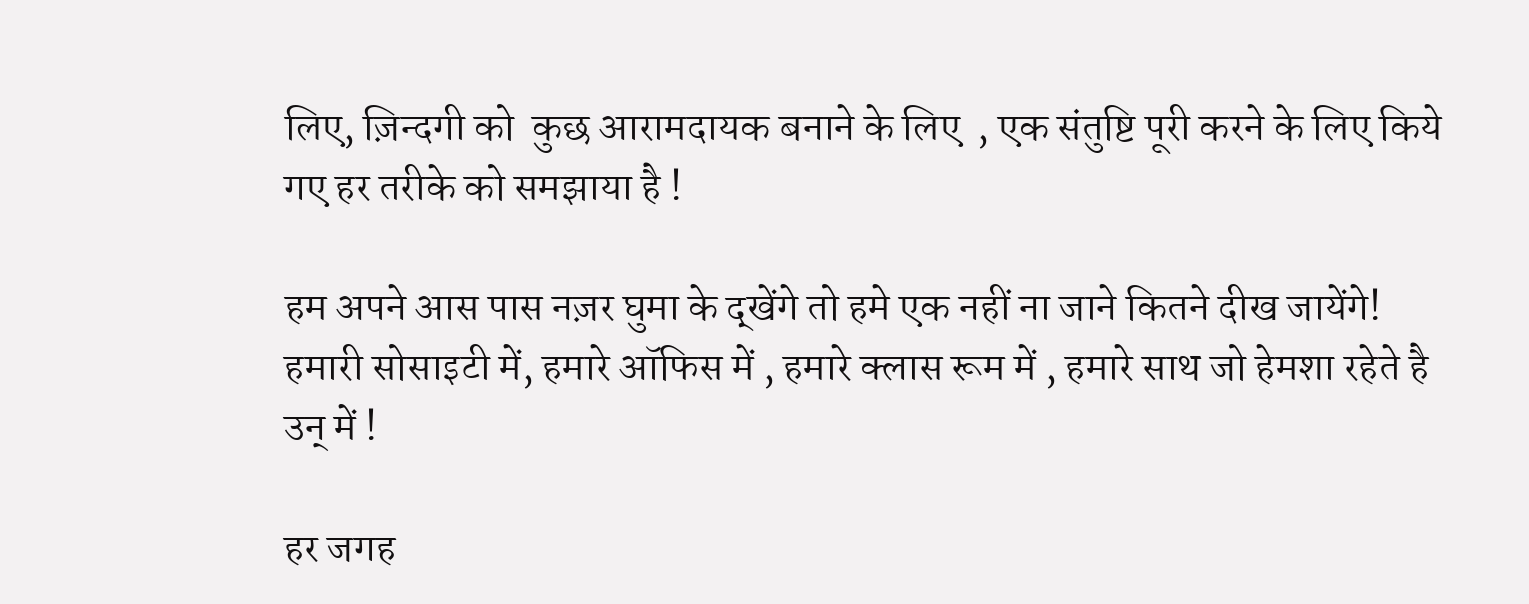लिए, ज़िन्दगी को  कुछ आरामदायक बनाने के लिए  , एक संतुष्टि पूरी करने के लिए किये गए हर तरीके को समझाया है !

हम अपने आस पास नज़र घुमा के द्खेंगे तो हमे एक नहीं ना जाने कितने दीख जायेंगे! हमारी सोसाइटी में, हमारे ऑफिस में , हमारे क्लास रूम में , हमारे साथ जो हेमशा रहेते है उन् में !

हर जगह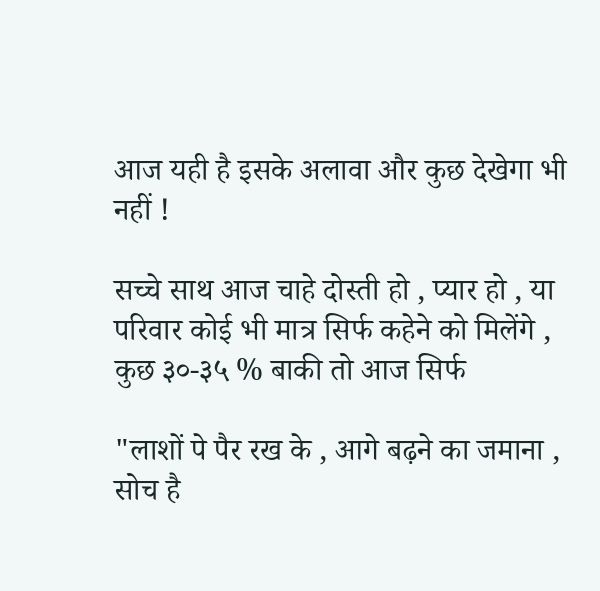आज यही है इसके अलावा और कुछ देखेगा भी नहीं !

सच्चे साथ आज चाहे दोस्ती हो , प्यार हो , या परिवार कोई भी मात्र सिर्फ कहेने को मिलेंगे , कुछ ३०-३५ % बाकी तो आज सिर्फ

"लाशों पे पैर रख के , आगे बढ़ने का जमाना , सोच है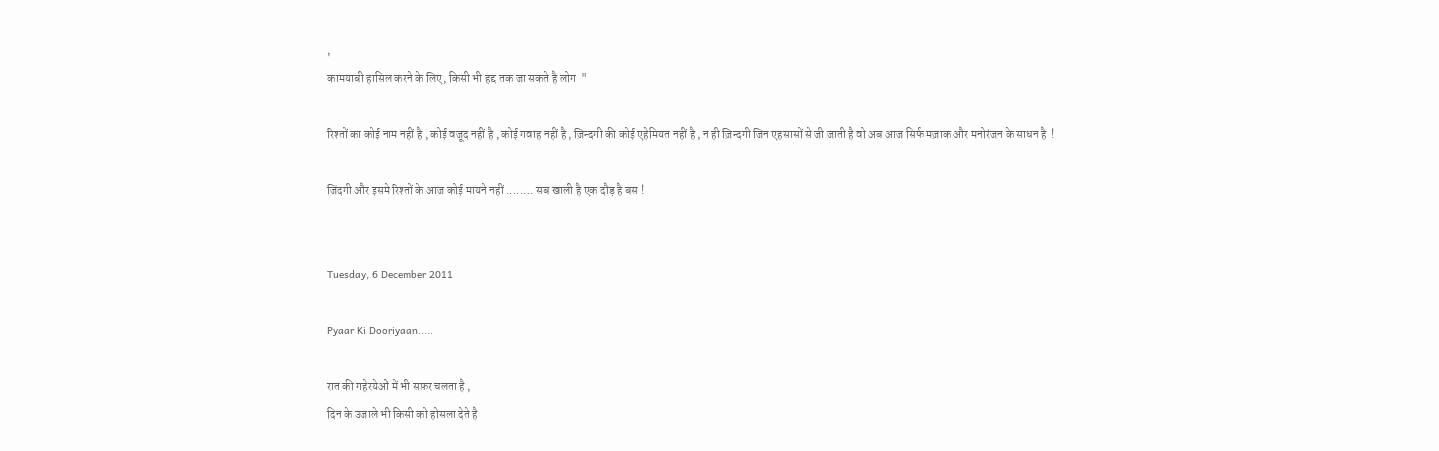,
कामयाबी हासिल करने के लिए, किसी भी हद्द तक जा सकते है लोग  "

रिश्तों का कोई नाम नहीं है , कोई वजूद नहीं है , कोई गवाह नहीं है , ज़िन्दगी की कोई एहेमियत नहीं है , न ही ज़िन्दगी जिन एहसासों से जी जाती है वो अब आज सिर्फ मज़ाक और मनोरंजन के साधन है  !

जिंदगी और इसमे रिश्तों के आज कोई मायने नहीं ........ सब खाली है एक दौड़ है बस !


Tuesday, 6 December 2011

Pyaar Ki Dooriyaan.....

रात की गहेरयेओं में भी सफ़र चलता है ,
दिन के उजाले भी किसी को होसला देते है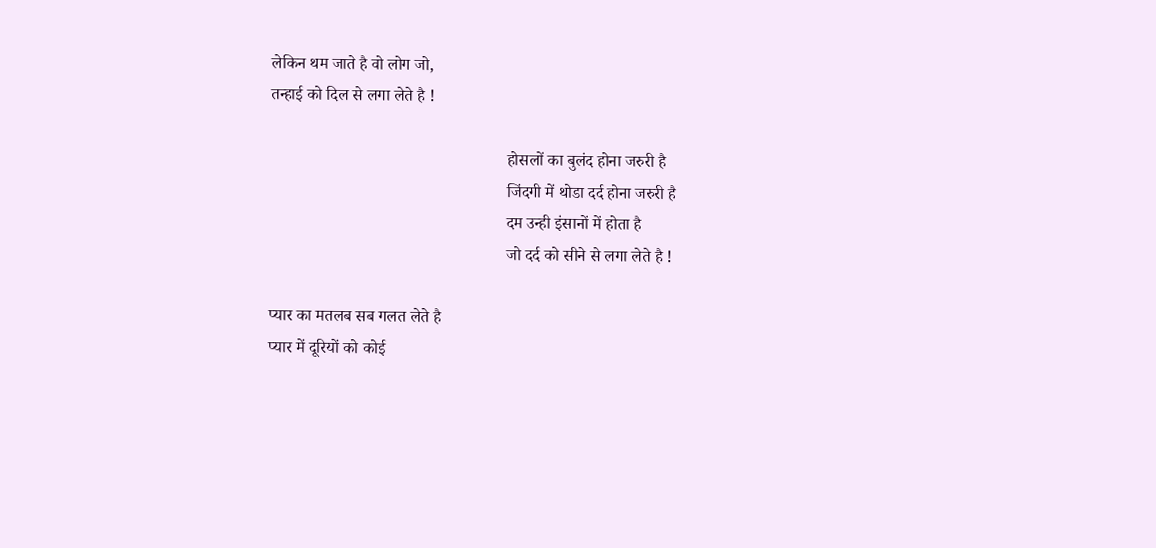लेकिन थम जाते है वो लोग जो,
तन्हाई को दिल से लगा लेते है !

                                                         होसलों का बुलंद होना जरुरी है
                                                         जिंदगी में थोडा दर्द होना जरुरी है
                                                         दम उन्ही इंसानों में होता है
                                                         जो दर्द को सीने से लगा लेते है !

प्यार का मतलब सब गलत लेते है
प्यार में दूरियों को कोई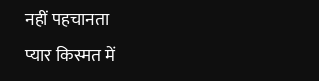नहीं पहचानता
प्यार किस्मत में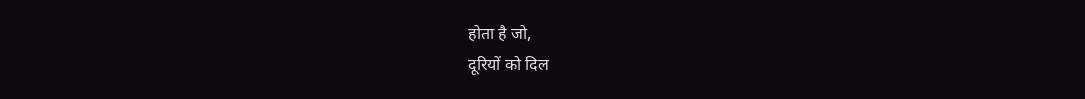होता है जो,
दूरियों को दिल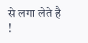से लगा लेते है !